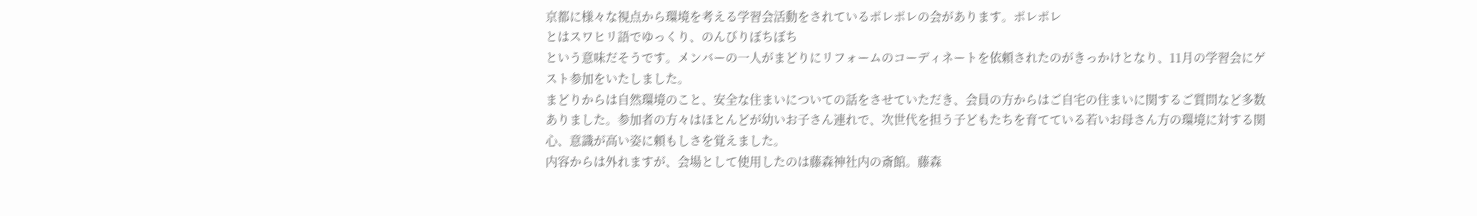京都に様々な視点から環境を考える学習会活動をされているポレポレの会があります。ポレポレ
とはスワヒリ語でゆっくり、のんびりぼちぼち
という意味だそうです。メンバーの一人がまどりにリフォームのコーディネートを依頼されたのがきっかけとなり、11月の学習会にゲスト参加をいたしました。
まどりからは自然環境のこと、安全な住まいについての話をさせていただき、会員の方からはご自宅の住まいに関するご質問など多数ありました。参加者の方々はほとんどが幼いお子さん連れで、次世代を担う子どもたちを育てている若いお母さん方の環境に対する関心、意識が高い姿に頼もしさを覚えました。
内容からは外れますが、会場として使用したのは藤森神社内の斎館。藤森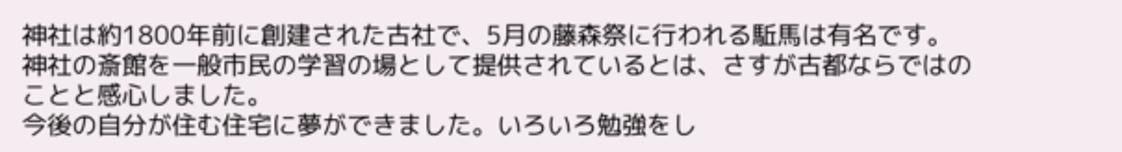神社は約1800年前に創建された古社で、5月の藤森祭に行われる駈馬は有名です。神社の斎館を一般市民の学習の場として提供されているとは、さすが古都ならではのことと感心しました。
今後の自分が住む住宅に夢ができました。いろいろ勉強をし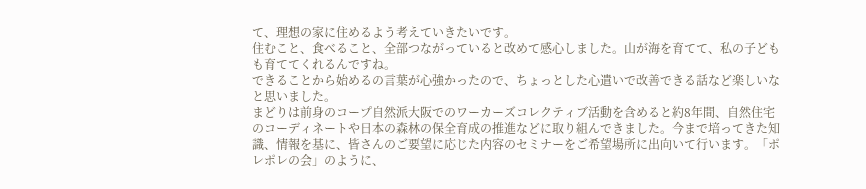て、理想の家に住めるよう考えていきたいです。
住むこと、食べること、全部つながっていると改めて感心しました。山が海を育てて、私の子どもも育ててくれるんですね。
できることから始めるの言葉が心強かったので、ちょっとした心遣いで改善できる話など楽しいなと思いました。
まどりは前身のコープ自然派大阪でのワーカーズコレクティブ活動を含めると約8年間、自然住宅のコーディネートや日本の森林の保全育成の推進などに取り組んできました。今まで培ってきた知識、情報を基に、皆さんのご要望に応じた内容のセミナーをご希望場所に出向いて行います。「ポレポレの会」のように、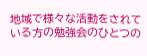地域で様々な活動をされている方の勉強会のひとつの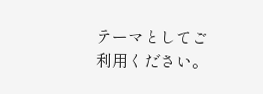テーマとしてご利用ください。